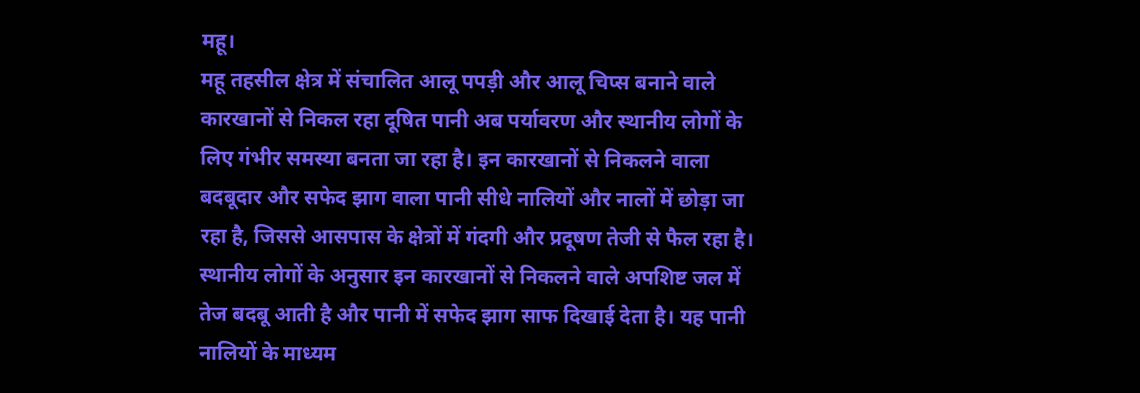महू।
महू तहसील क्षेत्र में संचालित आलू पपड़ी और आलू चिप्स बनाने वाले कारखानों से निकल रहा दूषित पानी अब पर्यावरण और स्थानीय लोगों के लिए गंभीर समस्या बनता जा रहा है। इन कारखानों से निकलने वाला बदबूदार और सफेद झाग वाला पानी सीधे नालियों और नालों में छोड़ा जा रहा है, जिससे आसपास के क्षेत्रों में गंदगी और प्रदूषण तेजी से फैल रहा है।
स्थानीय लोगों के अनुसार इन कारखानों से निकलने वाले अपशिष्ट जल में तेज बदबू आती है और पानी में सफेद झाग साफ दिखाई देता है। यह पानी नालियों के माध्यम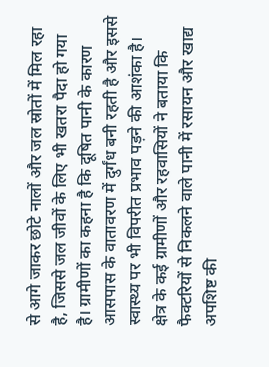से आगे जाकर छोटे नालों और जल स्रोतों में मिल रहा है, जिससे जल जीवों के लिए भी खतरा पैदा हो गया है। ग्रामीणों का कहना है कि दूषित पानी के कारण आसपास के वातावरण में दुर्गंध बनी रहती है और इससे स्वास्थ्य पर भी विपरीत प्रभाव पड़ने की आशंका है।
क्षेत्र के कई ग्रामीणों और रहवासियों ने बताया कि फैक्टरियों से निकलने वाले पानी में रसायन और खाद्य अपशिष्ट की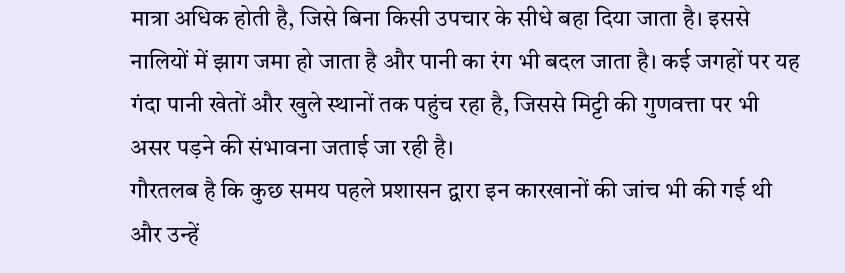मात्रा अधिक होती है, जिसे बिना किसी उपचार के सीधे बहा दिया जाता है। इससे नालियों में झाग जमा हो जाता है और पानी का रंग भी बदल जाता है। कई जगहों पर यह गंदा पानी खेतों और खुले स्थानों तक पहुंच रहा है, जिससे मिट्टी की गुणवत्ता पर भी असर पड़ने की संभावना जताई जा रही है।
गौरतलब है कि कुछ समय पहले प्रशासन द्वारा इन कारखानों की जांच भी की गई थी और उन्हें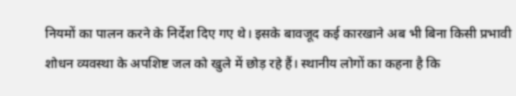नियमों का पालन करने के निर्देश दिए गए थे। इसके बावजूद कई कारखाने अब भी बिना किसी प्रभावी शोधन व्यवस्था के अपशिष्ट जल को खुले में छोड़ रहे हैं। स्थानीय लोगों का कहना है कि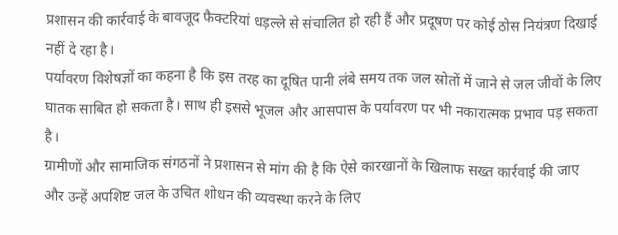प्रशासन की कार्रवाई के बावजूद फैक्टरियां धड़ल्ले से संचालित हो रही हैं और प्रदूषण पर कोई ठोस नियंत्रण दिखाई नहीं दे रहा है।
पर्यावरण विशेषज्ञों का कहना है कि इस तरह का दूषित पानी लंबे समय तक जल स्रोतों में जाने से जल जीवों के लिए घातक साबित हो सकता है। साथ ही इससे भूजल और आसपास के पर्यावरण पर भी नकारात्मक प्रभाव पड़ सकता है।
ग्रामीणों और सामाजिक संगठनों ने प्रशासन से मांग की है कि ऐसे कारखानों के खिलाफ सख्त कार्रवाई की जाए और उन्हें अपशिष्ट जल के उचित शोधन की व्यवस्था करने के लिए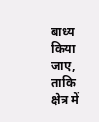बाध्य किया जाए, ताकि क्षेत्र में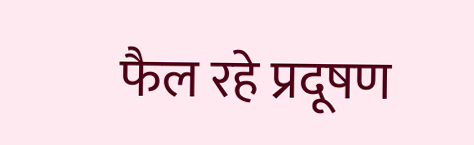फैल रहे प्रदूषण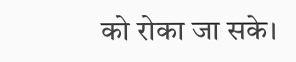को रोका जा सके।